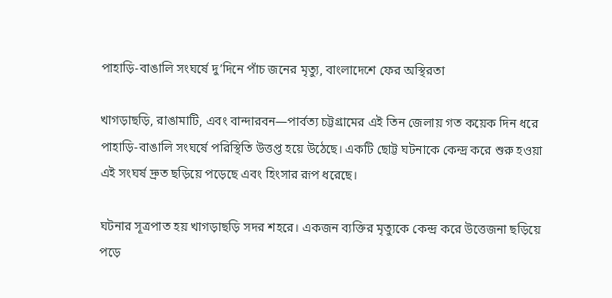পাহাড়ি-বাঙালি সংঘর্ষে দু’দিনে পাঁচ জনের মৃত্যু, বাংলাদেশে ফের অস্থিরতা

খাগড়াছড়ি, রাঙামাটি, এবং বান্দারবন—পার্বত্য চট্টগ্রামের এই তিন জেলায় গত কয়েক দিন ধরে পাহাড়ি-বাঙালি সংঘর্ষে পরিস্থিতি উত্তপ্ত হয়ে উঠেছে। একটি ছোট্ট ঘটনাকে কেন্দ্র করে শুরু হওয়া এই সংঘর্ষ দ্রুত ছড়িয়ে পড়েছে এবং হিংসার রূপ ধরেছে।

ঘটনার সূত্রপাত হয় খাগড়াছড়ি সদর শহরে। একজন ব্যক্তির মৃত্যুকে কেন্দ্র করে উত্তেজনা ছড়িয়ে পড়ে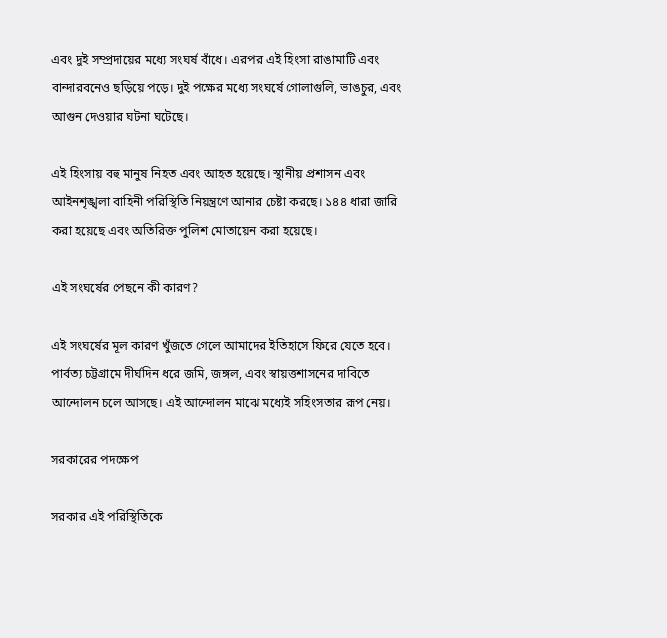এবং দুই সম্প্রদায়ের মধ্যে সংঘর্ষ বাঁধে। এরপর এই হিংসা রাঙামাটি এবং বান্দারবনেও ছড়িয়ে পড়ে। দুই পক্ষের মধ্যে সংঘর্ষে গোলাগুলি, ভাঙচুর, এবং আগুন দেওয়ার ঘটনা ঘটেছে।

এই হিংসায় বহু মানুষ নিহত এবং আহত হয়েছে। স্থানীয় প্রশাসন এবং আইনশৃঙ্খলা বাহিনী পরিস্থিতি নিয়ন্ত্রণে আনার চেষ্টা করছে। ১৪৪ ধারা জারি করা হয়েছে এবং অতিরিক্ত পুলিশ মোতায়েন করা হয়েছে।

এই সংঘর্ষের পেছনে কী কারণ?

এই সংঘর্ষের মূল কারণ খুঁজতে গেলে আমাদের ইতিহাসে ফিরে যেতে হবে। পার্বত্য চট্টগ্রামে দীর্ঘদিন ধরে জমি, জঙ্গল, এবং স্বায়ত্তশাসনের দাবিতে আন্দোলন চলে আসছে। এই আন্দোলন মাঝে মধ্যেই সহিংসতার রূপ নেয়।

সরকারের পদক্ষেপ

সরকার এই পরিস্থিতিকে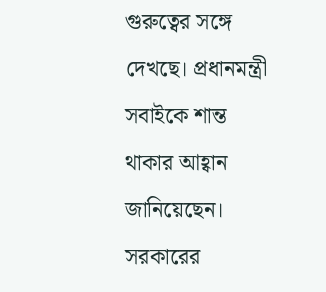গুরুত্বের সঙ্গে দেখছে। প্রধানমন্ত্রী সবাইকে শান্ত থাকার আহ্বান জানিয়েছেন। সরকারের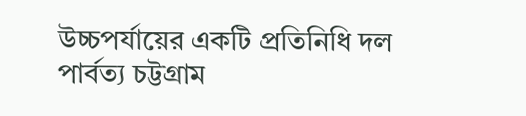উচ্চপর্যায়ের একটি প্রতিনিধি দল পার্বত্য চট্টগ্রাম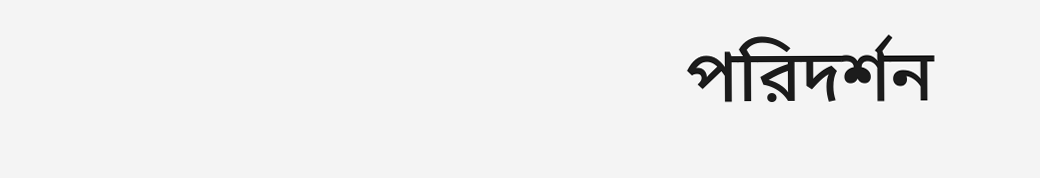পরিদর্শন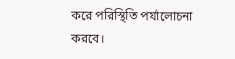করে পরিস্থিতি পর্যালোচনা করবে।